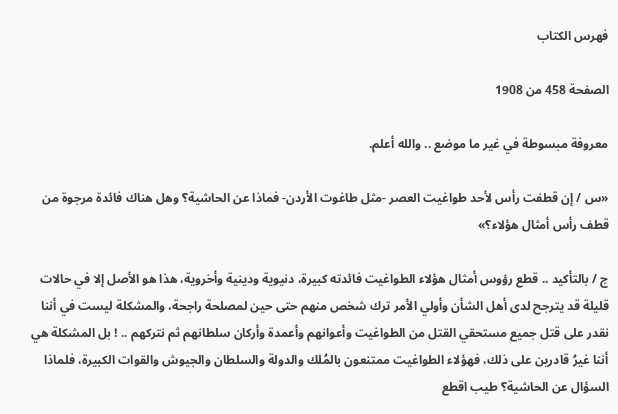فهرس الكتاب

الصفحة 458 من 1908

معروفة مبسوطة في غير ما موضع .. والله أعلم.

«س / إن قطفت رأس لأحد طواغيت العصر -مثل طاغوت الأردن- فماذا عن الحاشية؟ وهل هناك فائدة مرجوة من قطف رأس أمثال هؤلاء؟»

ج / بالتأكيد .. قطع رؤوس أمثال هؤلاء الطواغيت فائدته كبيرة، دنيوية ودينية وأخروية، هذا هو الأصل إلا في حالات قليلة قد يترجح لدى أهل الشأن وأولي الأمر ترك شخص منهم حتى حين لمصلحة راجحة، والمشكلة ليست في أننا نقدر على قتل جميع مستحقي القتل من الطواغيت وأعوانهم وأعمدة وأركان سلطانهم ثم نتركهم .. ! بل المشكلة هي أننا غيرُ قادرين على ذلك، فهؤلاء الطواغيت ممتنعون بالمُلك والدولة والسلطان والجيوش والقوات الكبيرة، فلماذا السؤال عن الحاشية؟ طيب اقطع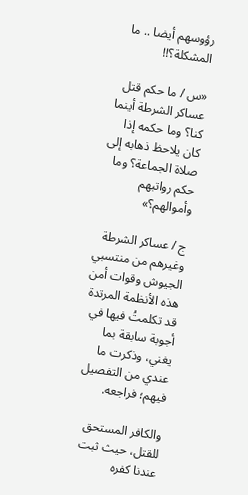رؤوسهم أيضا .. ما المشكلة؟!!

«س / ما حكم قتل عساكر الشرطة أينما كنا؟ وما حكمه إذا كان يلاحظ ذهابه إلى صلاة الجماعة؟ وما حكم رواتبهم وأموالهم؟»

ج / عساكر الشرطة وغيرهم من منتسبي الجيوش وقوات أمن هذه الأنظمة المرتدة قد تكلمتُ فيها في أجوبة سابقة بما يغني، وذكرت ما عندي من التفصيل فيهم؛ فراجعه.

والكافر المستحق للقتل، حيث ثبت عندنا كفره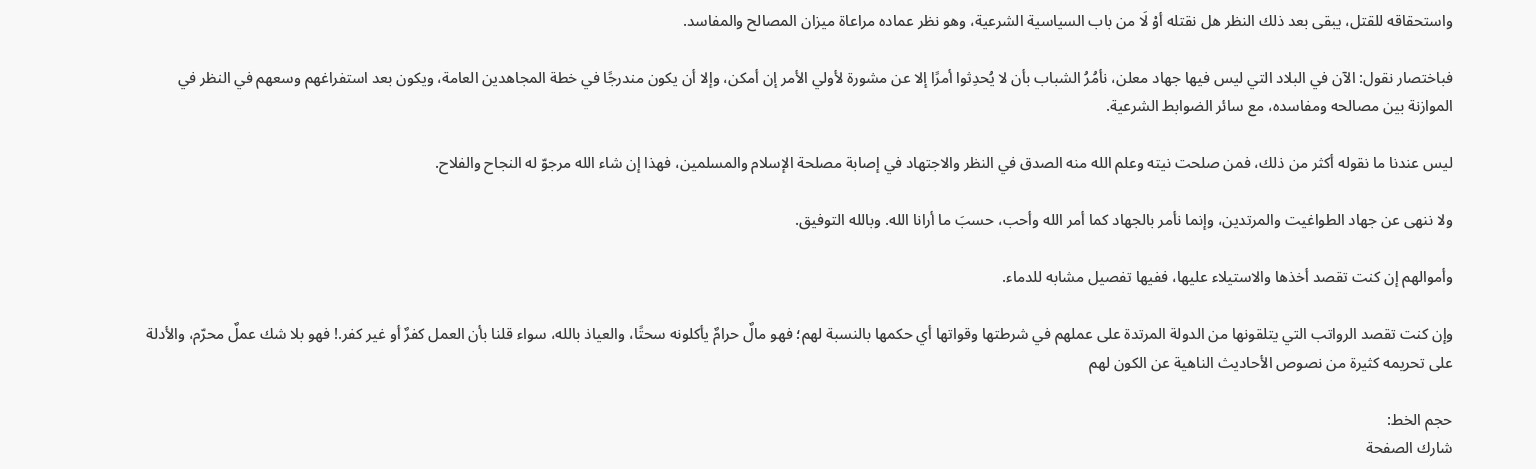واستحقاقه للقتل، يبقى بعد ذلك النظر هل نقتله أوْ لَا من باب السياسية الشرعية، وهو نظر عماده مراعاة ميزان المصالح والمفاسد.

فباختصار نقول: الآن في البلاد التي ليس فيها جهاد معلن، نأمُرُ الشباب بأن لا يُحدِثوا أمرًا إلا عن مشورة لأولي الأمر إن أمكن، وإلا أن يكون مندرجًا في خطة المجاهدين العامة، ويكون بعد استفراغهم وسعهم في النظر في الموازنة بين مصالحه ومفاسده، مع سائر الضوابط الشرعية.

ليس عندنا ما نقوله أكثر من ذلك، فمن صلحت نيته وعلم الله منه الصدق في النظر والاجتهاد في إصابة مصلحة الإسلام والمسلمين، فهذا إن شاء الله مرجوّ له النجاح والفلاح.

ولا ننهى عن جهاد الطواغيت والمرتدين، وإنما نأمر بالجهاد كما أمر الله وأحب، حسبَ ما أرانا الله. وبالله التوفيق.

وأموالهم إن كنت تقصد أخذها والاستيلاء عليها، ففيها تفصيل مشابه للدماء.

وإن كنت تقصد الرواتب التي يتلقونها من الدولة المرتدة على عملهم في شرطتها وقواتها أي حكمها بالنسبة لهم؛ فهو مالٌ حرامٌ يأكلونه سحتًا، والعياذ بالله، سواء قلنا بأن العمل كفرٌ أو غير كفر.! فهو بلا شك عملٌ محرّم، والأدلة على تحريمه كثيرة من نصوص الأحاديث الناهية عن الكون لهم

حجم الخط:
شارك الصفحة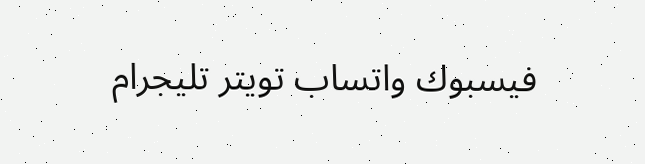فيسبوك واتساب تويتر تليجرام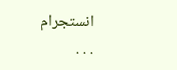انستجرام
. . .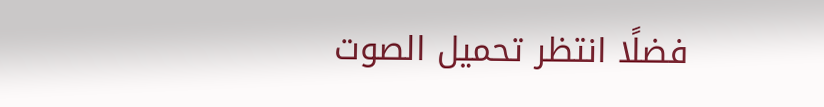فضلًا انتظر تحميل الصوت